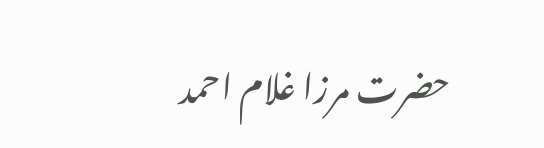حضرت مرزا غلام احمد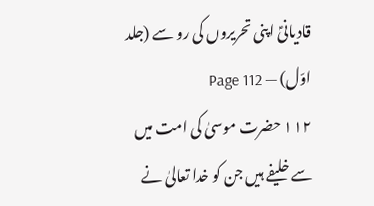قادیانیؑ اپنی تحریروں کی رو سے (جلد اوّل) — Page 112
۱۱۲ حضرت موسیٰ کی امت میں سے خلیفے ہیں جن کو خدا تعالیٰ نے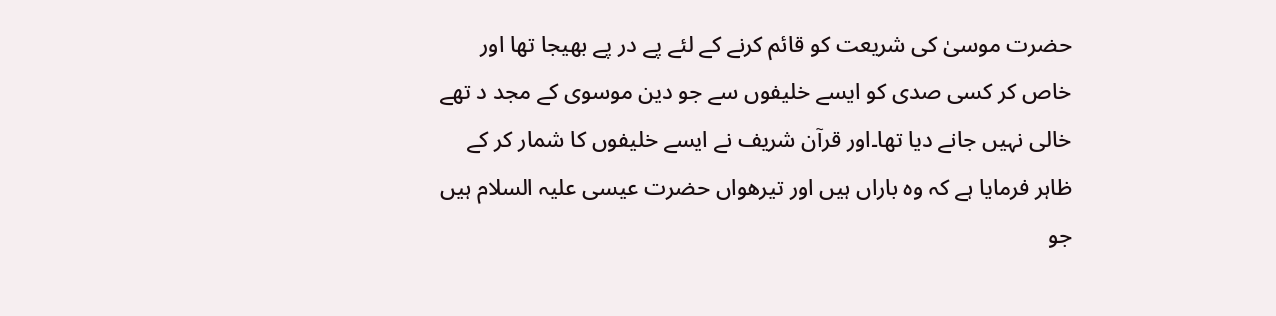حضرت موسیٰ کی شریعت کو قائم کرنے کے لئے پے در پے بھیجا تھا اور خاص کر کسی صدی کو ایسے خلیفوں سے جو دین موسوی کے مجد د تھے خالی نہیں جانے دیا تھا۔اور قرآن شریف نے ایسے خلیفوں کا شمار کر کے ظاہر فرمایا ہے کہ وہ باراں ہیں اور تیرھواں حضرت عیسی علیہ السلام ہیں جو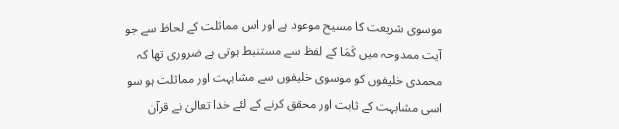موسوی شریعت کا مسیح موعود ہے اور اس مماثلت کے لحاظ سے جو آیت ممدوحہ میں كَمَا کے لفظ سے مستنبط ہوتی ہے ضروری تھا کہ محمدی خلیفوں کو موسوی خلیفوں سے مشابہت اور مماثلت ہو سو اسی مشابہت کے ثابت اور محقق کرنے کے لئے خدا تعالیٰ نے قرآن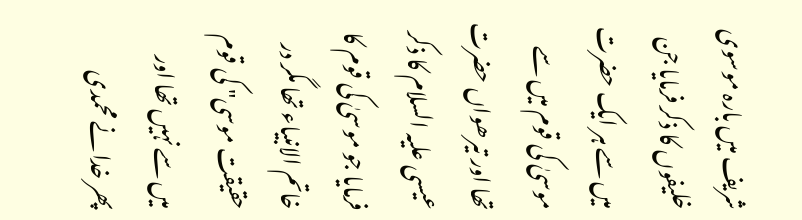شریف میں بارہ موسوی خلیفوں کا ذکر فرمایا جن میں سے ہر ایک حضرت موسیٰ کی قوم میں سے تھا اور تیرھواں حضرت عیسی علیہ السلام کا ذکر فرمایا جو موسیٰ کی قوم کا خاتم الانبیاء تھا مگر در حقیقت موسی" کی قوم میں سے نہیں تھا اور پھر خدا نے محمدی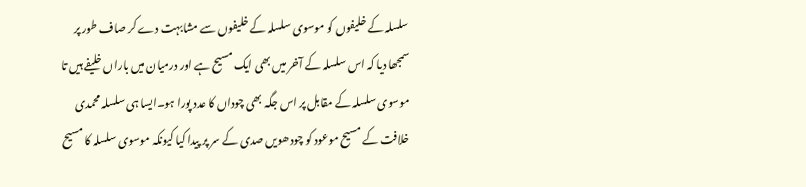سلسلہ کے خلیفوں کو موسوی سلسلہ کے خلیفوں سے مشابہت دے کر صاف طور پر سمجھا دیا کہ اس سلسلہ کے آخر میں بھی ایک مسیح ہے اور درمیان میں باراں خلیفے ہیں تا موسوی سلسلہ کے مقابل پر اس جگہ بھی چوداں کا عدد پورا ہو۔ایسا ہی سلسلہ محمدی خلافت کے مسیح موعود کو چودھویں صدی کے سر پر پیدا کیا کیونکہ موسوی سلسلہ کا مسیح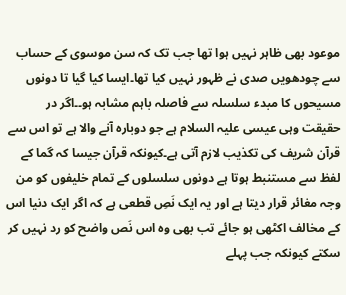موعود بھی ظاہر نہیں ہوا تھا جب تک کہ سن موسوی کے حساب سے چودھویں صدی نے ظہور نہیں کیا تھا۔ایسا کیا گیا تا دونوں مسیحوں کا مبدء سلسلہ سے فاصلہ باہم مشابہ ہو۔۔اگر در حقیقت وہی عیسی علیہ السلام ہے جو دوبارہ آنے والا ہے تو اس سے قرآن شریف کی تکذیب لازم آتی ہے۔کیونکہ قرآن جیسا کہ گما کے لفظ سے مستنبط ہوتا ہے دونوں سلسلوں کے تمام خلیفوں کو من وجہ مغائر قرار دیتا ہے اور یہ ایک نَصِ قطعی ہے کہ اگر ایک دنیا اس کے مخالف اکٹھی ہو جائے تب بھی وہ اس نَص واضح کو رد نہیں کر سکتے کیونکہ جب پہلے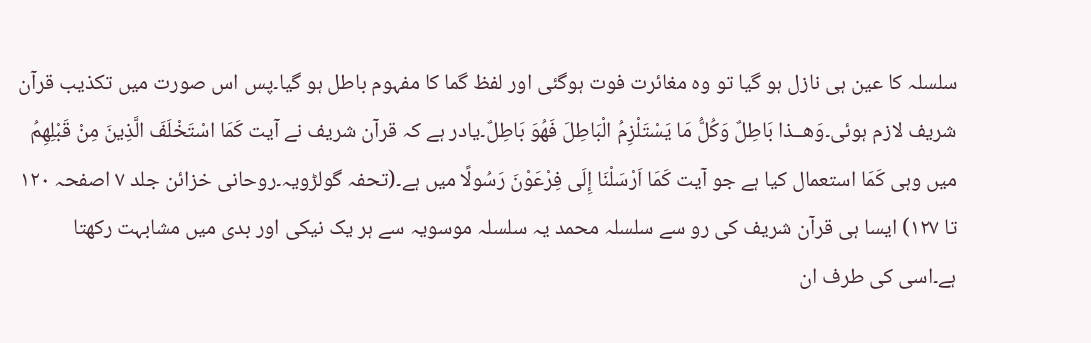سلسلہ کا عین ہی نازل ہو گیا تو وہ مغائرت فوت ہوگئی اور لفظ گما کا مفہوم باطل ہو گیا۔پس اس صورت میں تکذیب قرآن شریف لازم ہوئی۔وَهــذا بَاطِلٌ وَكُلُّ مَا يَسْتَلْزِمُ الْبَاطِلَ فَهُوَ بَاطِلٌ۔یادر ہے کہ قرآن شریف نے آیت كَمَا اسْتَخْلَفَ الَّذِينَ مِنْ قَبْلِهِمُ میں وہی كَمَا استعمال کیا ہے جو آیت كَمَا اَرْسَلْنَا إِلَى فِرْعَوْنَ رَسُولًا میں ہے۔(تحفہ گولڑویہ۔روحانی خزائن جلد ۷ اصفحہ ۱۲۰ تا ۱۲۷) ایسا ہی قرآن شریف کی رو سے سلسلہ محمد یہ سلسلہ موسویہ سے ہر یک نیکی اور بدی میں مشابہت رکھتا ہے۔اسی کی طرف ان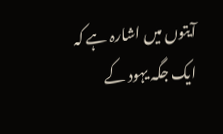آیتوں میں اشارہ ہے کہ ایک جگہ یہود کے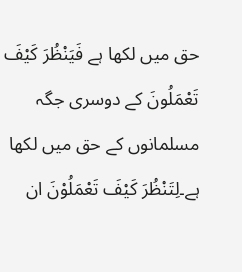حق میں لکھا ہے فَيَنْظُرَ كَيْفَ تَعْمَلُونَ کے دوسری جگہ مسلمانوں کے حق میں لکھا ہے۔لِتَنْظُرَ كَيْفَ تَعْمَلُوْنَ ان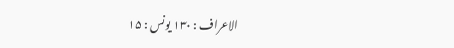الاعراف : ١٣٠ یونس : ۱۵